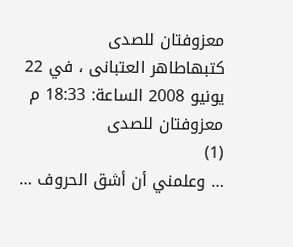معزوفتان للصدى
كتبهاطاهر العتبانى ، في 22 يونيو 2008 الساعة: 18:33 م
معزوفتان للصدى
(1)
… وعلمني أن أشق الحروف …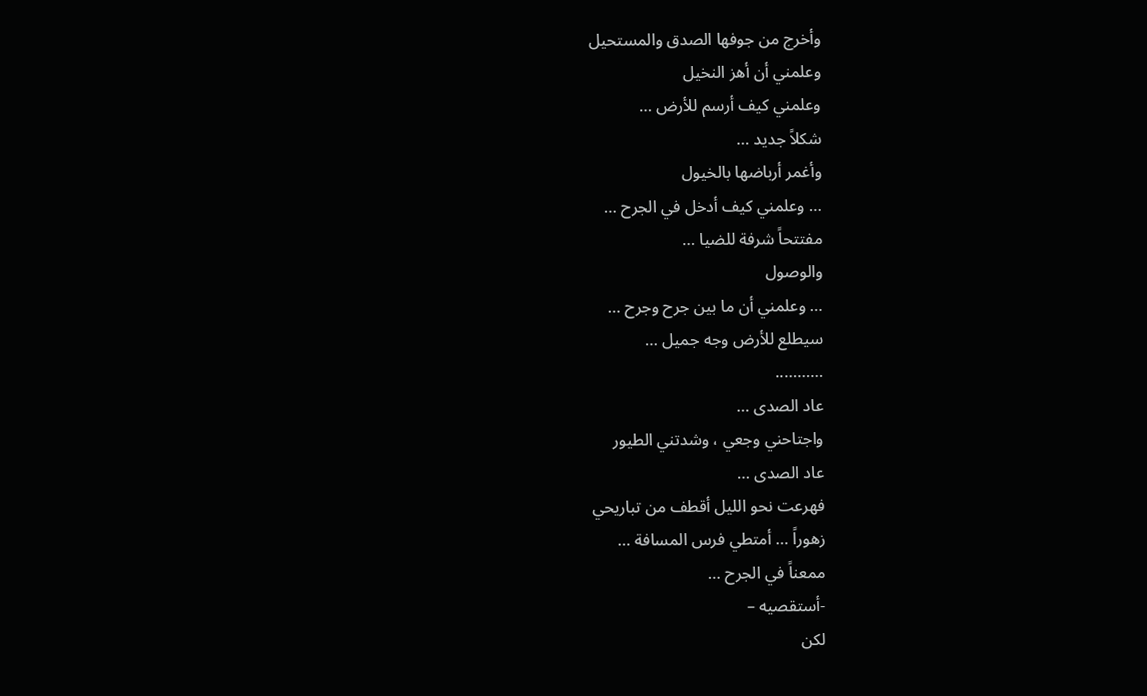وأخرج من جوفها الصدق والمستحيل
وعلمني أن أهز النخيل
وعلمني كيف أرسم للأرض …
شكلاً جديد …
وأغمر أرباضها بالخيول
… وعلمني كيف أدخل في الجرح …
مفتتحاً شرفة للضيا …
والوصول
… وعلمني أن ما بين جرح وجرح …
سيطلع للأرض وجه جميل …
………..
عاد الصدى …
واجتاحني وجعي ، وشدتني الطيور
عاد الصدى …
فهرعت نحو الليل أقطف من تباريحي
زهوراً … أمتطي فرس المسافة …
ممعناً في الجرح …
-أستقصيه –
لكن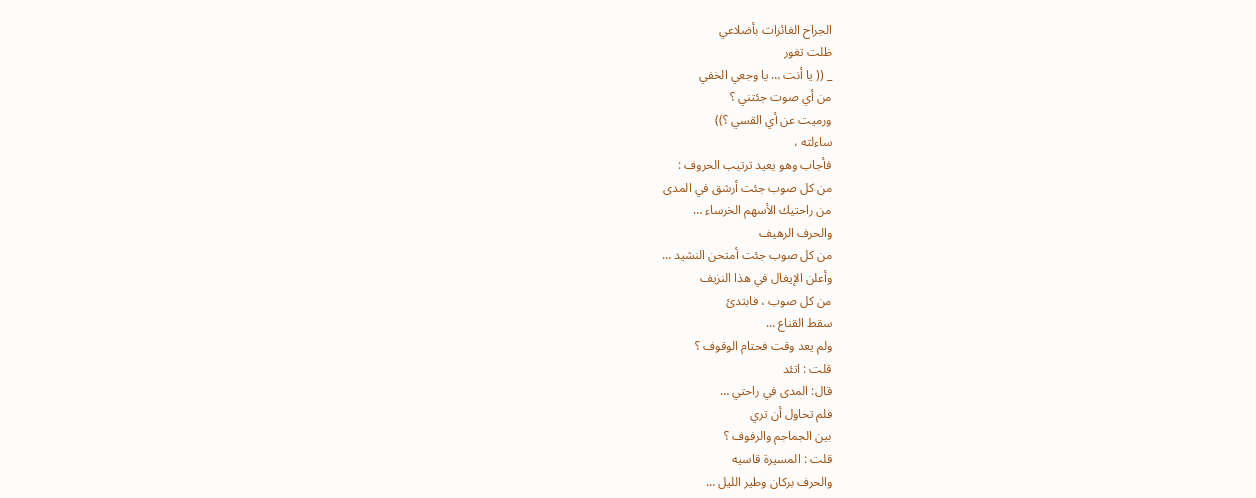الجراح الغائرات بأضلاعي
ظلت تغور
_ (( يا أنت … يا وجعي الخفي
من أي صوت جئتني ؟
ورميت عن أي القسي ؟))
ساءلته ،
فأجاب وهو يعيد ترتيب الحروف :
من كل صوب جئت أرشق في المدى
من راحتيك الأسهم الخرساء …
والحرف الرهيف
من كل صوب جئت أمتحن النشيد …
وأعلن الإيغال في هذا النزيف
من كل صوب ، فابتدئ
سقط القناع …
ولم يعد وقت فحتام الوقوف ؟
قلت : اتئد
قال: المدى في راحتي …
فلم تحاول أن تري
بين الجماجم والرفوف ؟
قلت : المسيرة قاسيه
والحرف بركان وطير الليل …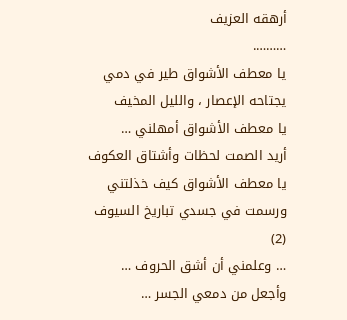أرهقه العزيف
……….
يا معطف الأشواق طير في دمي
يجتاحه الإعصار ، والليل المخيف
يا معطف الأشواق أمهلني …
أريد الصمت لحظات وأشتاق العكوف
يا معطف الأشواق كيف خذلتني
ورسمت في جسدي تباريخ السيوف
(2)
… وعلمني أن أشق الحروف …
وأجعل من دمعي الجسر …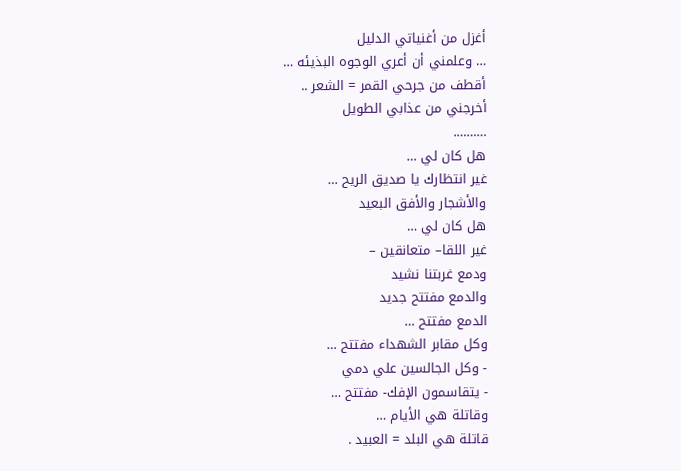أغزل من أغنياتي الدليل
… وعلمني أن أعري الوجوه البذيئه …
أقطف من جرحي القمر = الشعر ..
أخرجني من عذابي الطويل
……….
هل كان لي …
غير انتظارك يا صديق الريح …
والأشجار والأفق البعيد
هل كان لي …
غير اللقا– متعانقين –
ودمع غربتنا نشيد
والدمع مفتتح جديد
الدمع مفتتح …
وكل مقابر الشهداء مفتتح …
- وكل الجالسين علي دمي
- يتقاسمون الإفك- مفتتح …
وقاتلة هي الأيام …
قاتلة هي البلد = العبيد .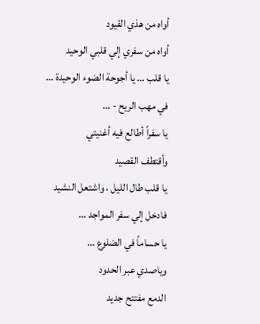أواه من هذي القيود
أواه من سفري إلي قلبي الوحيد
يا قلب … يا أجوحة الضوء الوحيدة …
في مهب الريح - …
يا سفراً أطالع فيه أغنيتي
وأقتطف القصيد
يا قلب طال الليل ، واشتعل النشيد
فادخل إلي سفر المواجد …
يا حساماً في الضلوع …
وياصدي عبر الحدود
الدمع مفتتح جديد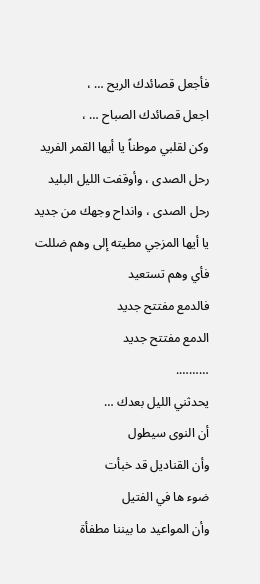فأجعل قصائدك الريح … ،
اجعل قصائدك الصباح … ،
وكن لقلبي موطناً يا أيها القمر الفريد
رحل الصدى ، وأوقفت الليل البليد
رحل الصدى ، وانداح وجهك من جديد
يا أيها المزجي مطيته إلى وهم ضللت
فأي وهم تستعيد
فالدمع مفتتح جديد
الدمع مفتتح جديد
……….
يحدثني الليل بعدك …
أن النوى سيطول
وأن القناديل قد خبأت
ضوء ها في الفتيل
وأن المواعيد ما بيننا مطفأة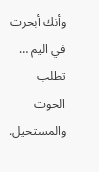وأنك أبحرت في اليم …
تطلب الحوت والمستحيل.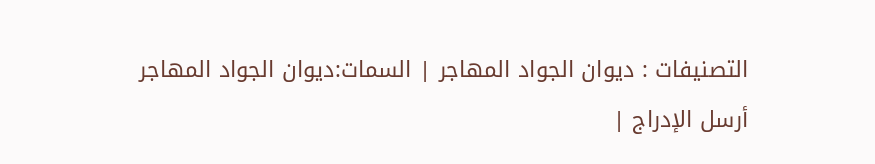التصنيفات : ديوان الجواد المهاجر | السمات:ديوان الجواد المهاجر
أرسل الإدراج |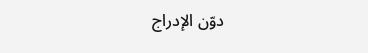دوّن الإدراج